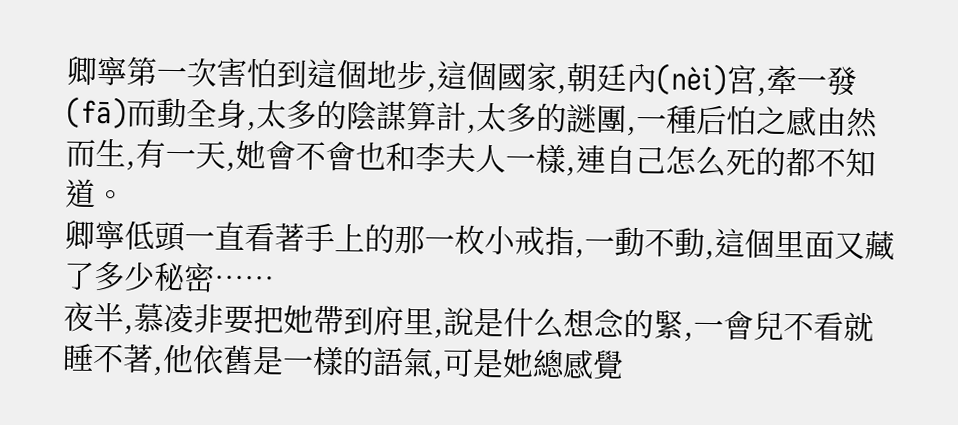卿寧第一次害怕到這個地步,這個國家,朝廷內(nèi)宮,牽一發(fā)而動全身,太多的陰謀算計,太多的謎團,一種后怕之感由然而生,有一天,她會不會也和李夫人一樣,連自己怎么死的都不知道。
卿寧低頭一直看著手上的那一枚小戒指,一動不動,這個里面又藏了多少秘密……
夜半,慕凌非要把她帶到府里,說是什么想念的緊,一會兒不看就睡不著,他依舊是一樣的語氣,可是她總感覺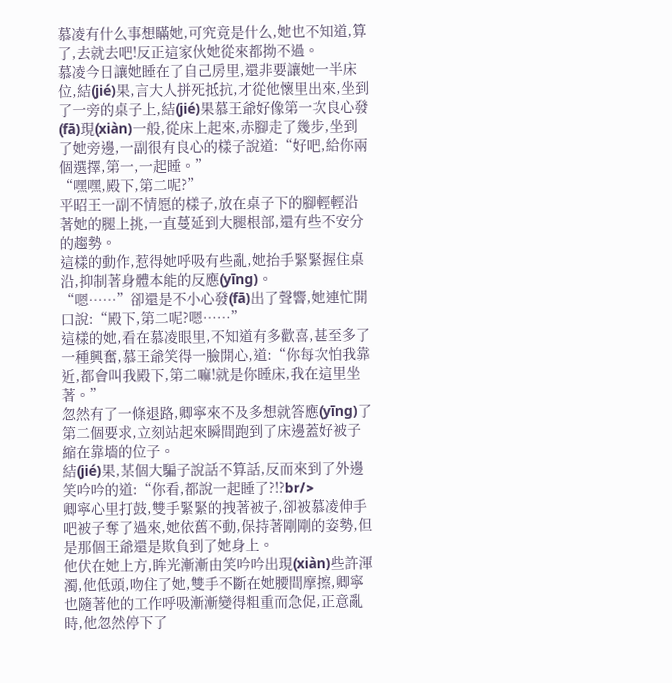慕凌有什么事想瞞她,可究竟是什么,她也不知道,算了,去就去吧!反正這家伙她從來都拗不過。
慕凌今日讓她睡在了自己房里,還非要讓她一半床位,結(jié)果,言大人拼死抵抗,才從他懷里出來,坐到了一旁的桌子上,結(jié)果慕王爺好像第一次良心發(fā)現(xiàn)一般,從床上起來,赤腳走了幾步,坐到了她旁邊,一副很有良心的樣子說道:“好吧,給你兩個選擇,第一,一起睡。”
“嘿嘿,殿下,第二呢?”
平昭王一副不情愿的樣子,放在桌子下的腳輕輕沿著她的腿上挑,一直蔓延到大腿根部,還有些不安分的趨勢。
這樣的動作,惹得她呼吸有些亂,她抬手緊緊握住桌沿,抑制著身體本能的反應(yīng)。
“嗯……”卻還是不小心發(fā)出了聲響,她連忙開口說:“殿下,第二呢?嗯……”
這樣的她,看在慕凌眼里,不知道有多歡喜,甚至多了一種興奮,慕王爺笑得一臉開心,道:“你每次怕我靠近,都會叫我殿下,第二嘛!就是你睡床,我在這里坐著。”
忽然有了一條退路,卿寧來不及多想就答應(yīng)了第二個要求,立刻站起來瞬間跑到了床邊蓋好被子縮在靠墻的位子。
結(jié)果,某個大騙子說話不算話,反而來到了外邊笑吟吟的道:“你看,都說一起睡了?!?br/>
卿寧心里打鼓,雙手緊緊的拽著被子,卻被慕凌伸手吧被子奪了過來,她依舊不動,保持著剛剛的姿勢,但是那個王爺還是欺負到了她身上。
他伏在她上方,眸光漸漸由笑吟吟出現(xiàn)些許渾濁,他低頭,吻住了她,雙手不斷在她腰間摩擦,卿寧也隨著他的工作呼吸漸漸變得粗重而急促,正意亂時,他忽然停下了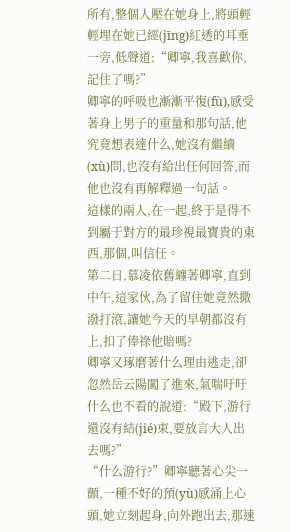所有,整個人壓在她身上,將頭輕輕埋在她已經(jīng)紅透的耳垂一旁,低聲道:“卿寧,我喜歡你,記住了嗎?”
卿寧的呼吸也漸漸平復(fù),感受著身上男子的重量和那句話,他究竟想表達什么,她沒有繼續(xù)問,也沒有給出任何回答,而他也沒有再解釋過一句話。
這樣的兩人,在一起,終于是得不到屬于對方的最珍視最寶貴的東西,那個,叫信任。
第二日,慕凌依舊纏著卿寧,直到中午,這家伙,為了留住她竟然撒潑打滾,讓她今天的早朝都沒有上,扣了俸祿他賠嗎?
卿寧又琢磨著什么理由逃走,卻忽然岳云陽闖了進來,氣喘吁吁什么也不看的說道:“殿下,游行還沒有結(jié)束,要放言大人出去嗎?”
“什么游行?”卿寧聽著心尖一顫,一種不好的預(yù)感涌上心頭,她立刻起身,向外跑出去,那速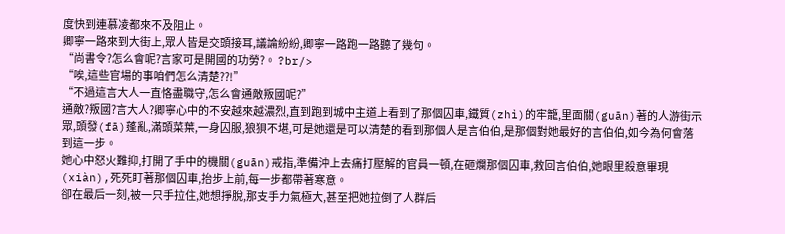度快到連慕凌都來不及阻止。
卿寧一路來到大街上,眾人皆是交頭接耳,議論紛紛,卿寧一路跑一路聽了幾句。
“尚書令?怎么會呢?言家可是開國的功勞?。 ?br/>
“唉,這些官場的事咱們怎么清楚??!”
“不過這言大人一直恪盡職守,怎么會通敵叛國呢?”
通敵?叛國?言大人?卿寧心中的不安越來越濃烈,直到跑到城中主道上看到了那個囚車,鐵質(zhì)的牢籠,里面關(guān)著的人游街示眾,頭發(fā)蓬亂,滿頭菜葉,一身囚服,狼狽不堪,可是她還是可以清楚的看到那個人是言伯伯,是那個對她最好的言伯伯,如今為何會落到這一步。
她心中怒火難抑,打開了手中的機關(guān)戒指,準備沖上去痛打壓解的官員一頓,在砸爛那個囚車,救回言伯伯,她眼里殺意畢現(xiàn),死死盯著那個囚車,抬步上前,每一步都帶著寒意。
卻在最后一刻,被一只手拉住,她想掙脫,那支手力氣極大,甚至把她拉倒了人群后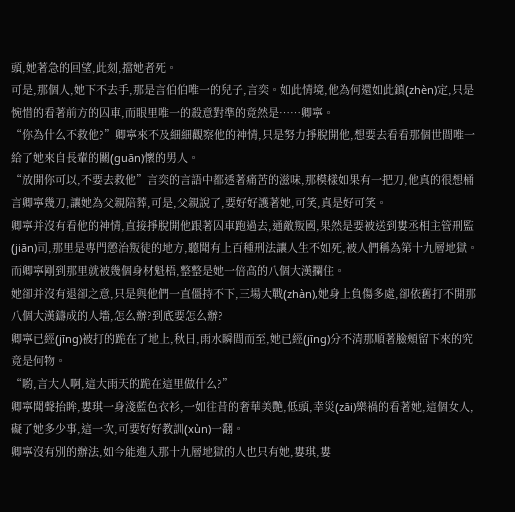頭,她著急的回望,此刻,擋她者死。
可是,那個人,她下不去手,那是言伯伯唯一的兒子,言奕。如此情境,他為何還如此鎮(zhèn)定,只是惋惜的看著前方的囚車,而眼里唯一的殺意對準的竟然是……卿寧。
“你為什么不救他?”卿寧來不及細細觀察他的神情,只是努力掙脫開他,想要去看看那個世間唯一給了她來自長輩的關(guān)懷的男人。
“放開你可以,不要去救他”言奕的言語中都透著痛苦的滋味,那模樣如果有一把刀,他真的很想桶言卿寧幾刀,讓她為父親陪葬,可是,父親說了,要好好護著她,可笑,真是好可笑。
卿寧并沒有看他的神情,直接掙脫開他跟著囚車跑過去,通敵叛國,果然是要被送到婁丞相主管刑監(jiān)司,那里是專門懲治叛徒的地方,聽聞有上百種刑法讓人生不如死,被人們稱為第十九層地獄。
而卿寧剛到那里就被幾個身材魁梧,整整是她一倍高的八個大漢攔住。
她卻并沒有退卻之意,只是與他們一直僵持不下,三場大戰(zhàn),她身上負傷多處,卻依舊打不開那八個大漢鑄成的人墻,怎么辦?到底要怎么辦?
卿寧已經(jīng)被打的跪在了地上,秋日,雨水瞬間而至,她已經(jīng)分不清那順著臉頰留下來的究竟是何物。
“喲,言大人啊,這大雨天的跪在這里做什么?”
卿寧聞聲抬眸,婁琪一身淺藍色衣衫,一如往昔的奢華美艷,低頭,幸災(zāi)樂禍的看著她,這個女人,礙了她多少事,這一次,可要好好教訓(xùn)一翻。
卿寧沒有別的辦法,如今能進入那十九層地獄的人也只有她,婁琪,婁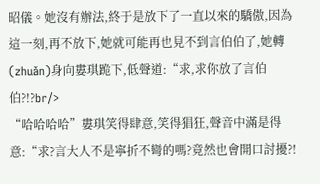昭儀。她沒有辦法,終于是放下了一直以來的驕傲,因為這一刻,再不放下,她就可能再也見不到言伯伯了,她轉(zhuǎn)身向婁琪跪下,低聲道:“求,求你放了言伯伯?!?br/>
“哈哈哈哈”婁琪笑得肆意,笑得猖狂,聲音中滿是得意:“求?言大人不是寧折不彎的嗎?竟然也會開口討擾?!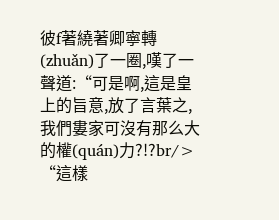彼f著繞著卿寧轉(zhuǎn)了一圈,嘆了一聲道:“可是啊,這是皇上的旨意,放了言葉之,我們婁家可沒有那么大的權(quán)力?!?br/>
“這樣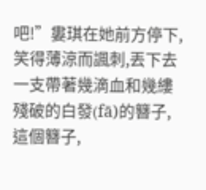吧!”婁琪在她前方停下,笑得薄涼而諷刺,丟下去一支帶著幾滴血和幾縷殘破的白發(fā)的簪子,這個簪子,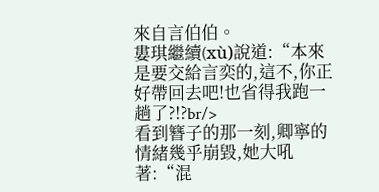來自言伯伯。
婁琪繼續(xù)說道:“本來是要交給言奕的,這不,你正好帶回去吧!也省得我跑一趟了?!?br/>
看到簪子的那一刻,卿寧的情緒幾乎崩毀,她大吼著:“混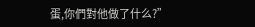蛋,你們對他做了什么?”